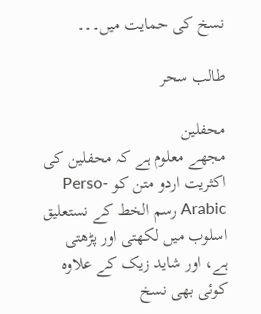نسخ کی حمایت میں۔۔۔

طالب سحر

محفلین
مجھے معلوم ہے کہ محفلین کی اکثریت اردو متن کو Perso-Arabic رسم الخط کے نستعلیق اسلوب میں لکھتی اور پڑھتی ہے، اور شاید زیک کے علاوہ کوئی بھی نسخ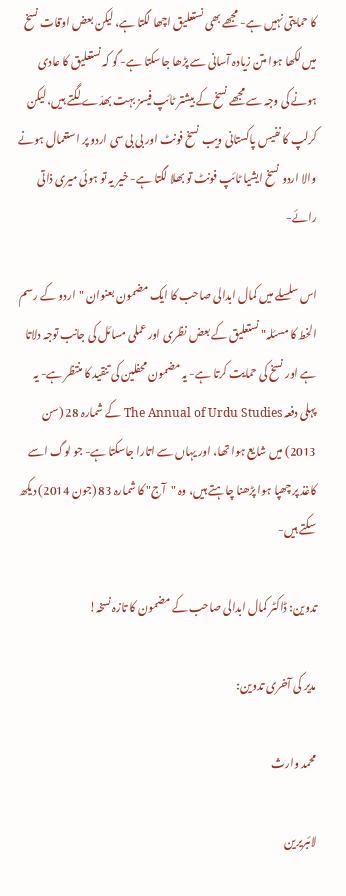کا حمایتی نہیں ہے- مجھے بھی نستعلیق اچھا لگتا ہے، لیکن بعض اوقات نسخ میں لکھا ہوا متن زیادہ آسانی سے پڑھا جاسکتا ہے- گو کہ نستعلیق کا عادی ہونے کی وجہ سے مجھے نسخ کے بیشتر ٹائپ فیسز بہت بھدّے لگتے ہیں، لیکن کرلپ کا نفیس پاکستانی ویب نسخ فونٹ اور بی بی سی اردو پر استعمال ہونے والا اردو نسخ ایشیا ٹائپ فونٹ تو بھلا لگتا ہے- خیر یہ تو ہوئی میری ذاتی رائے-

اس سلسلے میں کمال ابدالی صاحب کا ایک مضمون بعنوان "اردو کے رسم الخط کا مسئلہ" نستعلیق کے بعض نظری اور عملی مسائل کی جانب توجہ دلاتا ہے اور نسخ کی حمایت کرتا ہے- یہ مضمون محفلین کی تنقید کا منتظر ہے- یہ پہلی دفعہ The Annual of Urdu Studies کے شمارہ 28 (سن 2013) میں شایع ہوا تھا، اور یہاں سے اتارا جاسکتا ہے- جو لوگ اسے کاغذ پر چھپا ہوا پڑھنا چاہتے ہیں، وہ "آج" کا شمارہ 83 (جون 2014) دیکھ سکتے ہیں-

تدوین: ڈاکٹر کمال ابدالی صاحب کے مضمون کا تازہ نسخہ!

مدیر کی آخری تدوین:

محمد وارث

لائبریرین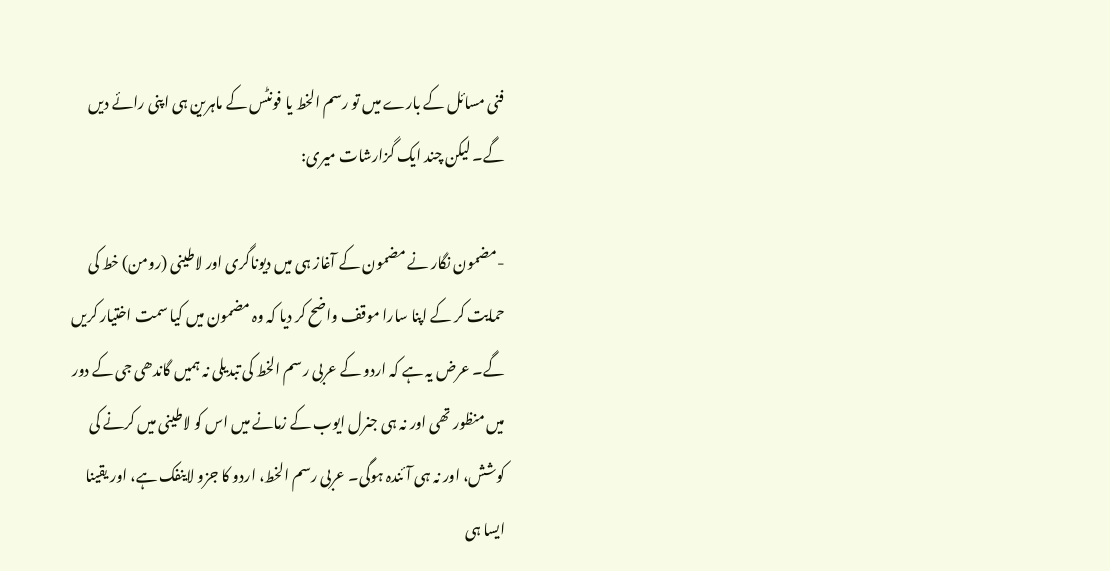فنی مسائل کے بارے میں تو رسم الخط یا فونٹس کے ماہرین ہی اپنی رائے دیں گے۔ لیکن چند ایک گزارشات میری:

-مضمون نگار نے مضمون کے آغاز ہی میں دیوناگری اور لاطینی (رومن) خط کی حمایت کر کے اپنا سارا موقف واضح کر دیا کہ وہ مضمون میں کیا سمت اختیار کریں گے۔ عرض یہ ہے کہ اردو کے عربی رسم الخط کی تبدیلی نہ ہمیں گاندھی جی کے دور میں منظور تھی اور نہ ہی جنرل ایوب کے زمانے میں اس کو لاطینی میں کرنے کی کوشش، اور نہ ہی آئندہ ہوگی۔ عربی رسم الخط، اردو کا جزو لاینفک ہے، اور یقینا ایسا ہی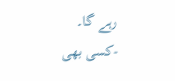رہے گا۔
-کسی بھی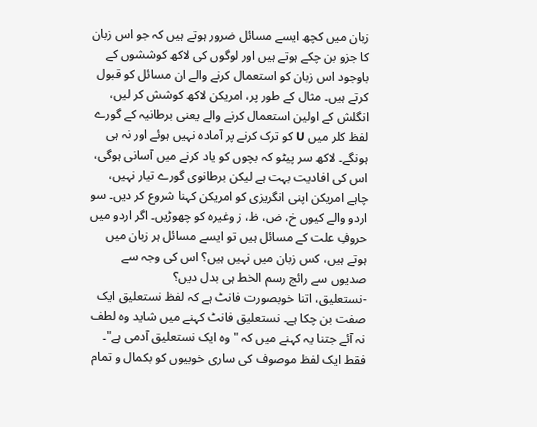زبان میں کچھ ایسے مسائل ضرور ہوتے ہیں کہ جو اس زبان کا جزو بن چکے ہوتے ہیں اور لوگوں کی لاکھ کوششوں کے باوجود اس زبان کو استعمال کرنے والے ان مسائل کو قبول کرتے ہیں۔ مثال کے طور پر، امریکن لاکھ کوشش کر لیں، انگلش کے اولین استعمال کرنے والے یعنی برطانیہ کے گورے لفظ کلر میں U کو ترک کرنے پر آمادہ نہیں ہوئے اور نہ ہی ہونگے۔ لاکھ سر پیٹو کہ بچوں کو یاد کرنے میں آسانی ہوگی، اس کی افادیت بہت ہے لیکن برطانوی گورے تیار نہیں، چاہے امریکن اپنی انگریزی کو امریکن کہنا شروع کر دیں۔ سو اردو والے کیوں خ، ض، ظ، ز وغیرہ کو چھوڑیں۔ اگر اردو میں حروفِ علت کے مسائل ہیں تو ایسے مسائل ہر زبان میں ہوتے ہیں، کس زبان میں نہیں ہیں؟ اس کی وجہ سے صدیوں سے رائج رسم الخط ہی بدل دیں؟
-نستعلیق، اتنا خوبصورت فانٹ ہے کہ لفظ نستعلیق ایک صفت بن چکا ہے۔ نستعلیق فانٹ کہنے میں شاید وہ لطف نہ آئے جتنا یہ کہنے میں کہ "وہ ایک نستعلیق آدمی ہے"۔ فقط ایک لفظ موصوف کی ساری خوبیوں کو بکمال و تمام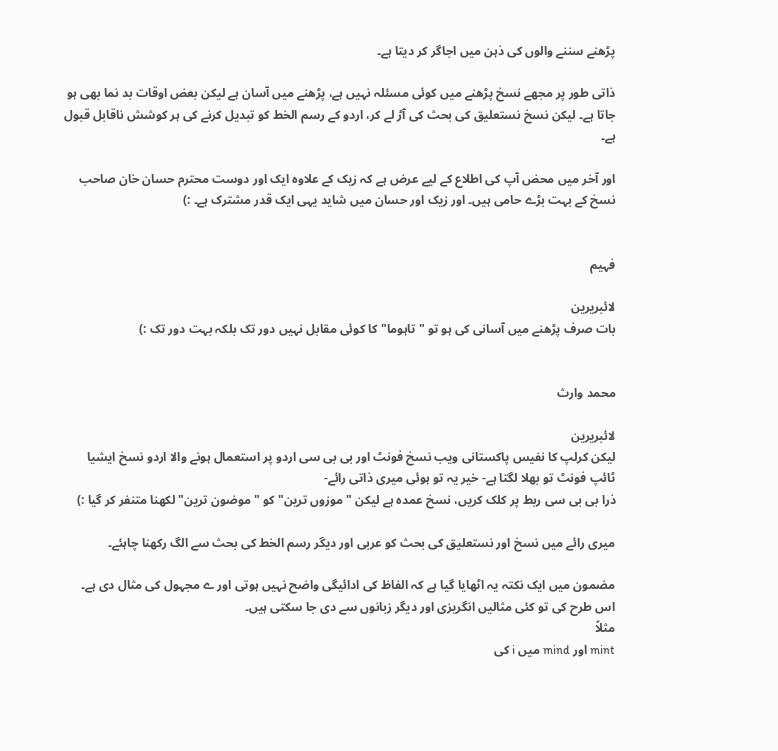پڑھنے سننے والوں کی ذہن میں اجاگر کر دیتا ہے۔

ذاتی طور پر مجھے نسخ پڑھنے میں کوئی مسئلہ نہیں ہے، پڑھنے میں آسان ہے لیکن بعض اوقات بد نما بھی ہو جاتا ہے۔ لیکن نسخ نستعلیق کی بحث کی آڑ لے کر، اردو کے رسم الخط کو تبدیل کرنے کی ہر کوشش ناقابل قبول ہے۔

اور آخر میں محض آپ کی اطلاع کے لیے عرض ہے کہ زیک کے علاوہ ایک اور دوست محترم حسان خان صاحب نسخ کے بہت بڑے حامی ہیں۔ اور زیک اور حسان میں شاید یہی ایک قدر مشترک ہے۔ :)


فہیم

لائبریرین
بات صرف پڑھنے میں آسانی کی ہو تو "تاہوما" کا کوئی مقابل نہیں دور تک بلکہ بہت دور تک :)


محمد وارث

لائبریرین
لیکن کرلپ کا نفیس پاکستانی ویب نسخ فونٹ اور بی بی سی اردو پر استعمال ہونے والا اردو نسخ ایشیا ٹائپ فونٹ تو بھلا لگتا ہے- خیر یہ تو ہوئی میری ذاتی رائے-
ذرا بی بی سی ربط پر کلک کریں، نسخ عمدہ ہے لیکن "موزوں ترین" کو "موضون ترین" لکھنا متنفر کر گیا :)

میری رائے میں نسخ اور نستعلیق کی بحث کو عربی اور دیگر رسم الخط کی بحث سے الگ رکھنا چاہئے۔

مضمون میں ایک نکتہ یہ اٹھایا گیا ہے کہ الفاظ کی ادائیگی واضح نہیں ہوتی اور ے مجہول کی مثال دی ہے۔
اس طرح کی تو کئی مثالیں انگریزی اور دیگر زبانوں سے دی جا سکتی ہیں۔
مثلاً
mint اور mind میں i کی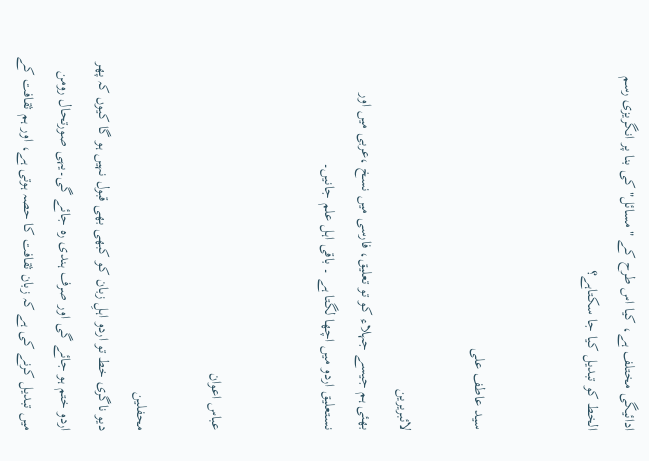ادائیگی مختلف ہے، کیا اس طرح کے "مسائل" کی بنا پر انگریزی رسم الخط کو تبدیل کیا جا سکتاہے؟


سید عاطف علی

لائبریرین
بھئی ہم جیسے جہلاء کو تو تعلیق، فارسی میں نسخ ،عربی میں اور نستعلیق اردو میں اچھا لگتا ہے ۔ باقی اہل علم جانیں۔


عباس اعوان

محفلین
دیو ناگری خط تو اردو اہلِ زبان کو کبھی بھی قبول نہیں ہو گا کیوں کہ پھر اردو ختم ہو جائے گی اور صرف ہندی رہ جائے گی۔یہی صورتحال رومن میں تبدیل کرنے کی ہے کہ زبان ثقافت کا حصہ ہوتی ہے، اور ہم ثقافت کے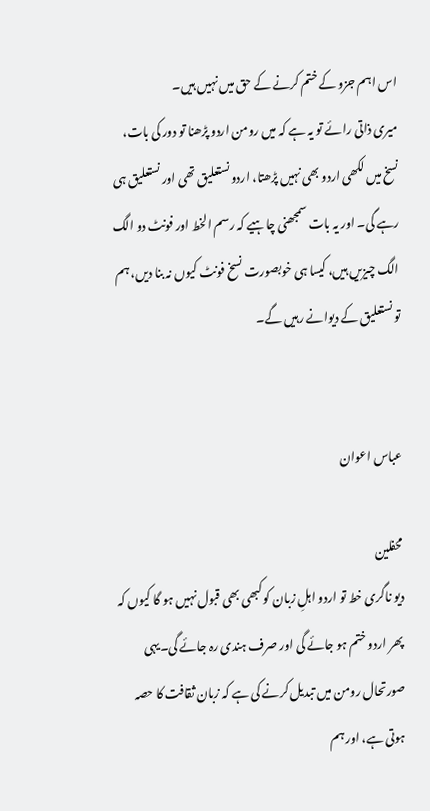اس اہم جزو کے ختم کرنے کے حق میں نہیں ہیں۔
میری ذاتی رائے تو یہ ہے کہ میں رومن اردو پڑھنا تو دور کی بات، نسخ میں لکھی اردو بھی نہیں پڑھتا، اردو نستعلیق تھی اور نستعلیق ہی رہے گی۔ اور یہ بات سمجھنی چاہیے کہ رسم الخط اور فونٹ دو الگ الگ چیزیں ہیں، کیسا ہی خوبصورت نسخ فونٹ کیوں نہ بنا دیں، ہم تو نستعلیق کے دیوانے رہیں گے۔


عباس اعوان

محفلین
دیو ناگری خط تو اردو اہلِ زبان کو کبھی بھی قبول نہیں ہو گا کیوں کہ پھر اردو ختم ہو جائے گی اور صرف ہندی رہ جائے گی۔یہی صورتحال رومن میں تبدیل کرنے کی ہے کہ زبان ثقافت کا حصہ ہوتی ہے، اور ہم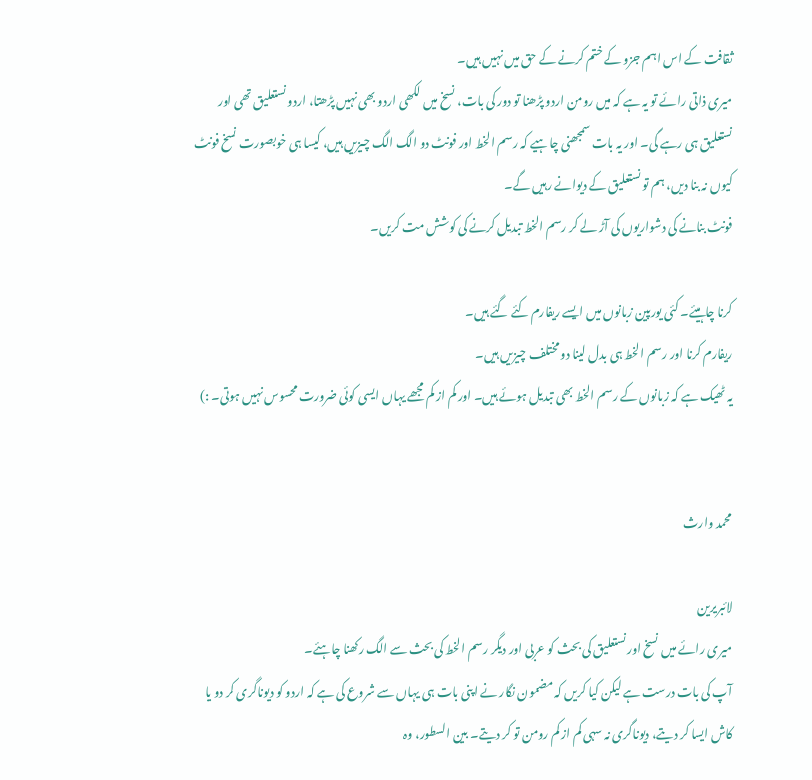ثقافت کے اس اہم جزو کے ختم کرنے کے حق میں نہیں ہیں۔
میری ذاتی رائے تو یہ ہے کہ میں رومن اردو پڑھنا تو دور کی بات، نسخ میں لکھی اردو بھی نہیں پڑھتا، اردو نستعلیق تھی اور نستعلیق ہی رہے گی۔ اور یہ بات سمجھنی چاہیے کہ رسم الخط اور فونٹ دو الگ الگ چیزیں ہیں، کیسا ہی خوبصورت نسخ فونٹ کیوں نہ بنا دیں، ہم تو نستعلیق کے دیوانے رہیں گے۔
فونٹ بنانے کی دشواریوں کی آڑ لے کر رسم الخط تبدیل کرنے کی کوشش مت کریں۔

کرنا چاہیئے۔ کئی یورپین زبانوں میں ایسے ریفارم کئے گئے ہیں۔
ریفارم کرنا اور رسم الخط ہی بدل لینا دو مختلف چیزیں ہیں۔
یہ ٹھیک ہے کہ زبانوں کے رسم الخط بھی تبدیل ہوئے ہیں۔ اور کم از کم مجھے یہاں ایسی کوئی ضرورت محسوس نہیں ہوتی۔ :)


محمد وارث

لائبریرین
میری رائے میں نسخ اور نستعلیق کی بحث کو عربی اور دیگر رسم الخط کی بحث سے الگ رکھنا چاہئے۔
آپ کی بات درست ہے لیکن کیا کریں کہ مضمون نگار نے اپنی بات ہی یہاں سے شروع کی ہے کہ اردو کو دیوناگری کر دو یا کاش ایسا کر دیتے، دیوناگری نہ سہی کم از کم رومن تو کر دیتے۔ بین السطور، وہ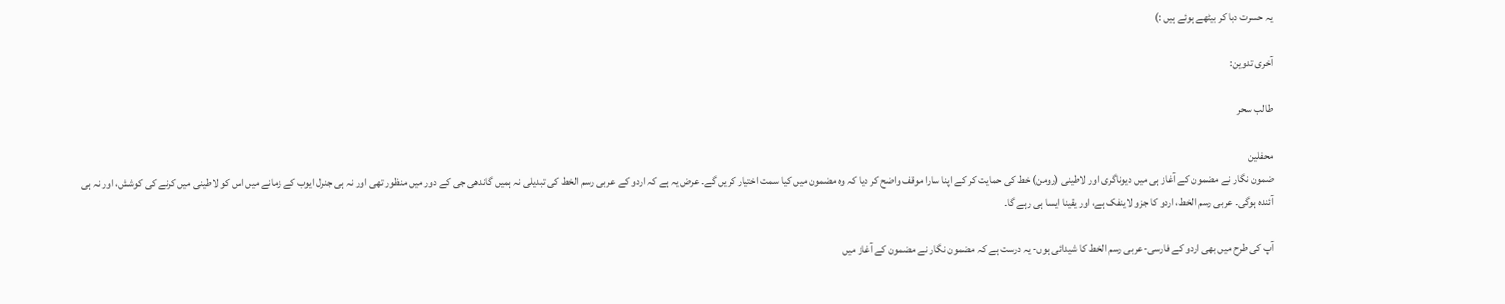یہ حسرت دبا کر بیٹھے ہوئے ہیں :)

آخری تدوین:

طالب سحر

محفلین
ضمون نگار نے مضمون کے آغاز ہی میں دیوناگری اور لاطینی (رومن) خط کی حمایت کر کے اپنا سارا موقف واضح کر دیا کہ وہ مضمون میں کیا سمت اختیار کریں گے۔ عرض یہ ہے کہ اردو کے عربی رسم الخط کی تبدیلی نہ ہمیں گاندھی جی کے دور میں منظور تھی اور نہ ہی جنرل ایوب کے زمانے میں اس کو لاطینی میں کرنے کی کوشش، اور نہ ہی آئندہ ہوگی۔ عربی رسم الخط، اردو کا جزو لاینفک ہے، اور یقینا ایسا ہی رہے گا۔

آپ کی طرح میں بھی اردو کے فارسی-عربی رسم الخط کا شیدائی ہوں- یہ درست ہے کہ مضمون نگار نے مضمون کے آغاز میں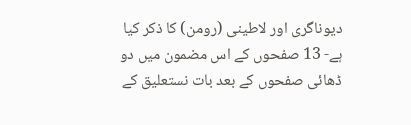دیوناگری اور لاطینی (رومن) کا ذکر کیا ہے- 13 صفحوں کے اس مضمون میں دو ڈھائی صفحوں کے بعد بات نستعلیق کے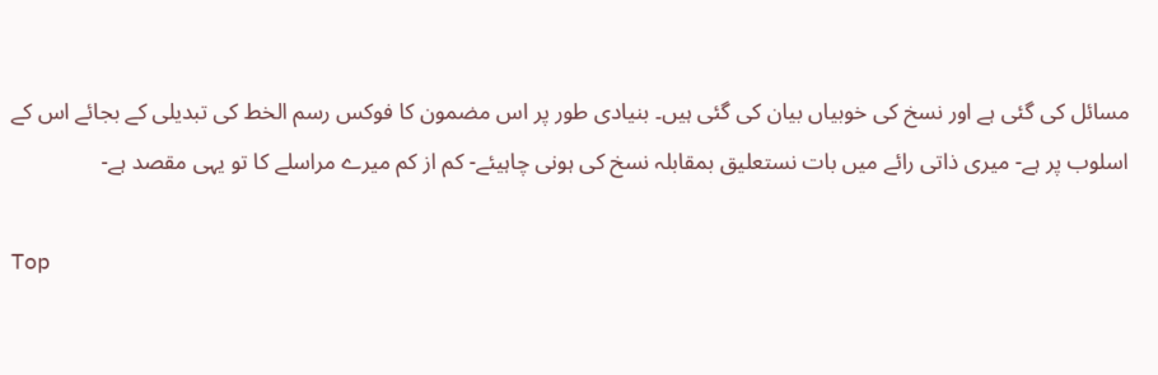مسائل کی گئی ہے اور نسخ کی خوبیاں بیان کی گئی ہیں۔ بنیادی طور پر اس مضمون کا فوکس رسم الخط کی تبدیلی کے بجائے اس کے اسلوب پر ہے- میری ذاتی رائے میں بات نستعلیق بمقابلہ نسخ کی ہونی چاہیئے- کم از کم میرے مراسلے کا تو یہی مقصد ہے-

Top